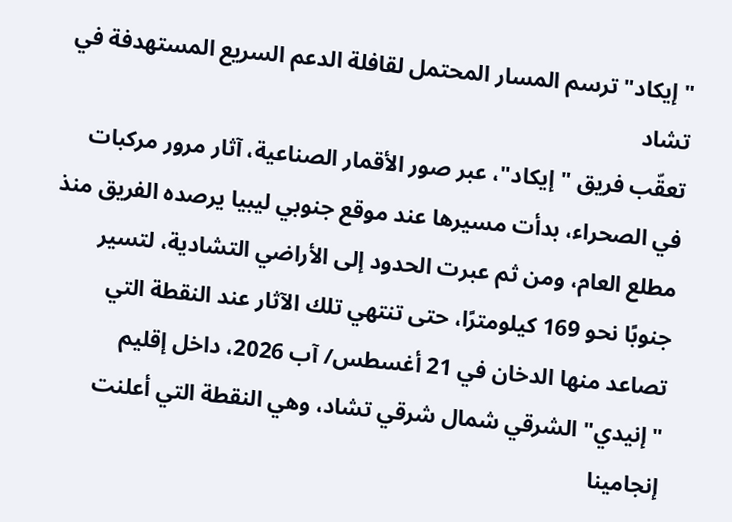"إيكاد" ترسم المسار المحتمل لقافلة الدعم السريع المستهدفة في تشاد
تعقّب فريق "إيكاد"، عبر صور الأقمار الصناعية، آثار مرور مركبات في الصحراء، بدأت مسيرها عند موقع جنوبي ليبيا يرصده الفريق منذ مطلع العام، ومن ثم عبرت الحدود إلى الأراضي التشادية، لتسير جنوبًا نحو 169 كيلومترًا، حتى تنتهي تلك الآثار عند النقطة التي تصاعد منها الدخان في 21 أغسطس/ آب 2026، داخل إقليم "إنيدي" الشرقي شمال شرقي تشاد، وهي النقطة التي أعلنت إنجامينا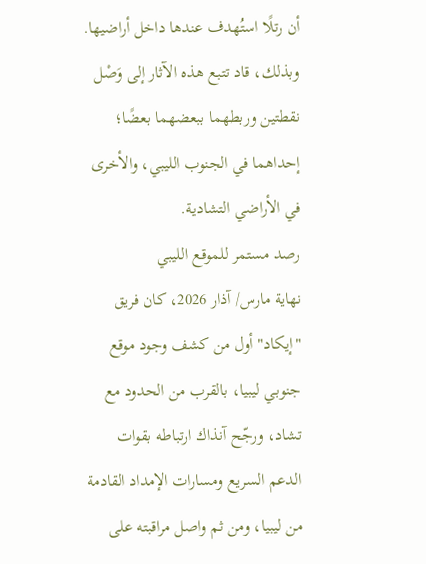أن رتلًا استُهدف عندها داخل أراضيها. وبذلك، قاد تتبع هذه الآثار إلى وَصْل نقطتين وربطهما ببعضهما بعضًا؛ إحداهما في الجنوب الليبي، والأخرى في الأراضي التشادية.
رصد مستمر للموقع الليبي
نهاية مارس/ آذار 2026، كان فريق "إيكاد" أول من كشف وجود موقع جنوبي ليبيا، بالقرب من الحدود مع تشاد، ورجّح آنذاك ارتباطه بقوات الدعم السريع ومسارات الإمداد القادمة من ليبيا، ومن ثم واصل مراقبته على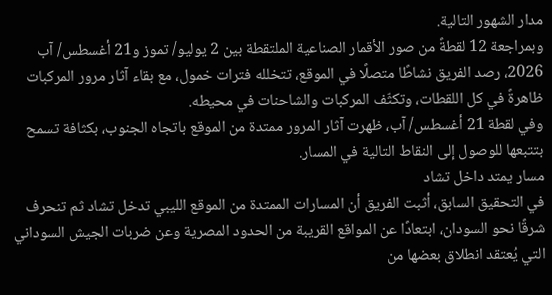مدار الشهور التالية.
وبمراجعة 12 لقطةً من صور الأقمار الصناعية الملتقطة بين 2 يوليو/ تموز و21 أغسطس/ آب 2026، رصد الفريق نشاطًا متصلًا في الموقع، تتخلله فترات خمول، مع بقاء آثار مرور المركبات ظاهرةً في كل اللقطات، وتكثّف المركبات والشاحنات في محيطه.
وفي لقطة 21 أغسطس/ آب، ظهرت آثار المرور ممتدة من الموقع باتجاه الجنوب، بكثافة تسمح بتتبعها للوصول إلى النقاط التالية في المسار.
مسار يمتد داخل تشاد
في التحقيق السابق، أثبت الفريق أن المسارات الممتدة من الموقع الليبي تدخل تشاد ثم تنحرف شرقًا نحو السودان، ابتعادًا عن المواقع القريبة من الحدود المصرية وعن ضربات الجيش السوداني التي يُعتقد انطلاق بعضها من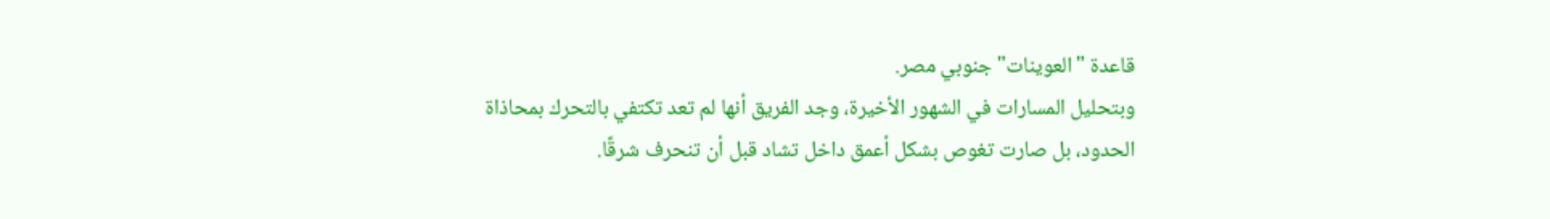قاعدة "العوينات" جنوبي مصر.
وبتحليل المسارات في الشهور الأخيرة، وجد الفريق أنها لم تعد تكتفي بالتحرك بمحاذاة الحدود، بل صارت تغوص بشكل أعمق داخل تشاد قبل أن تنحرف شرقًا.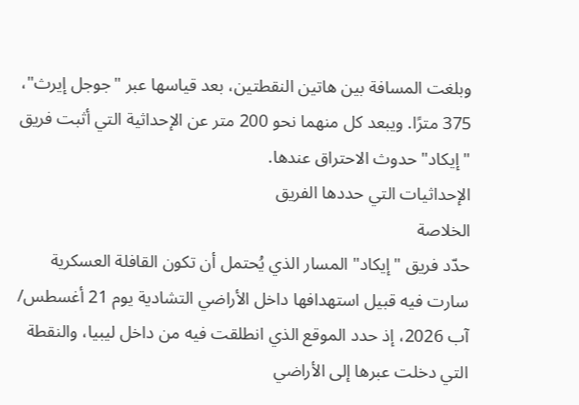وبلغت المسافة بين هاتين النقطتين، بعد قياسها عبر "جوجل إيرث"، 375 مترًا. ويبعد كل منهما نحو 200 متر عن الإحداثية التي أثبت فريق "إيكاد" حدوث الاحتراق عندها.
الإحداثيات التي حددها الفريق
الخلاصة
حدّد فريق "إيكاد" المسار الذي يُحتمل أن تكون القافلة العسكرية سارت فيه قبيل استهدافها داخل الأراضي التشادية يوم 21 أغسطس/ آب 2026، إذ حدد الموقع الذي انطلقت فيه من داخل ليبيا، والنقطة التي دخلت عبرها إلى الأراضي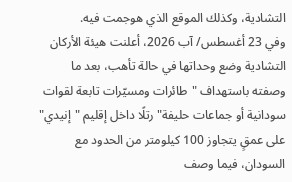التشادية، وكذلك الموقع الذي هوجمت فيه.
وفي 23 أغسطس/ آب 2026، أعلنت هيئة الأركان التشادية وضع وحداتها في حالة تأهب، بعد ما وصفته باستهداف "طائرات ومسيّرات تابعة لقوات سودانية أو جماعات حليفة" رتلًا داخل إقليم "إنيدي" على عمقٍ يتجاوز 100 كيلومتر من الحدود مع السودان، فيما وصف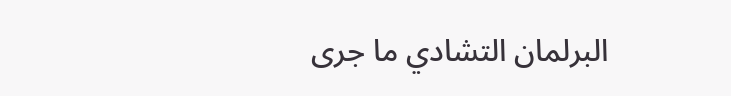البرلمان التشادي ما جرى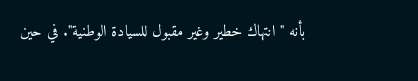بأنه "انتهاك خطير وغير مقبول للسيادة الوطنية". في حين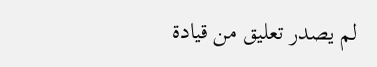لم يصدر تعليق من قيادة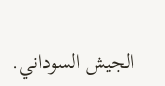الجيش السوداني.